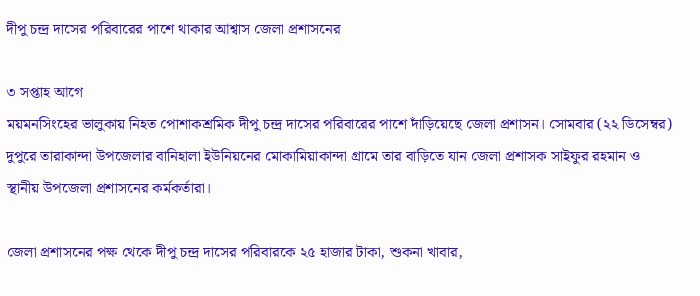দীপু চন্দ্র দাসের পরিবারের পাশে থাকার আশ্বাস জেলা প্রশাসনের

৩ সপ্তাহ আগে
ময়মনসিংহের ভালুকায় নিহত পোশাকশ্রমিক দীপু চন্দ্র দাসের পরিবারের পাশে দাঁড়িয়েছে জেলা প্রশাসন। সোমবার (২২ ডিসেম্বর) দুপুরে তারাকান্দা উপজেলার বানিহালা ইউনিয়নের মোকামিয়াকান্দা গ্রামে তার বাড়িতে যান জেলা প্রশাসক সাইফুর রহমান ও স্থানীয় উপজেলা প্রশাসনের কর্মকর্তারা।

জেলা প্রশাসনের পক্ষ থেকে দীপু চন্দ্র দাসের পরিবারকে ২৫ হাজার টাকা, শুকনা খাবার,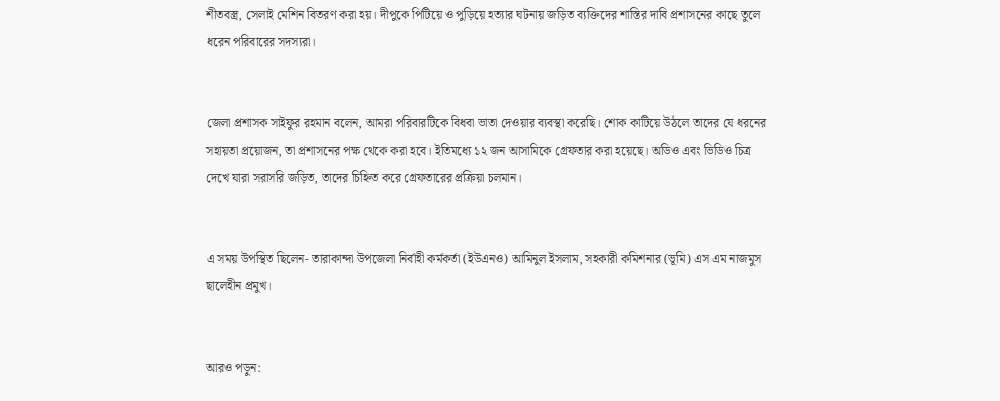শীতবস্ত্র, সেলাই মেশিন বিতরণ করা হয়। দীপুকে পিটিয়ে ও পুড়িয়ে হত্যার ঘটনায় জড়িত ব্যক্তিদের শাস্তির দাবি প্রশাসনের কাছে তুলে ধরেন পরিবারের সদস্যরা।


জেলা প্রশাসক সাইফুর রহমান বলেন, আমরা পরিবারটিকে বিধবা ভাতা দেওয়ার ব্যবস্থা করেছি। শোক কাটিয়ে উঠলে তাদের যে ধরনের সহায়তা প্রয়োজন, তা প্রশাসনের পক্ষ থেকে করা হবে। ইতিমধ্যে ১২ জন আসামিকে গ্রেফতার করা হয়েছে। অডিও এবং ভিডিও চিত্র দেখে যারা সরাসরি জড়িত, তাদের চিহ্নিত করে গ্রেফতারের প্রক্রিয়া চলমান।


এ সময় উপস্থিত ছিলেন- তারাকান্দা উপজেলা নির্বাহী কর্মকর্তা (ইউএনও) আমিনুল ইসলাম, সহকারী কমিশনার (ভূমি) এস এম নাজমুস ছালেহীন প্রমুখ।


আরও পড়ুন: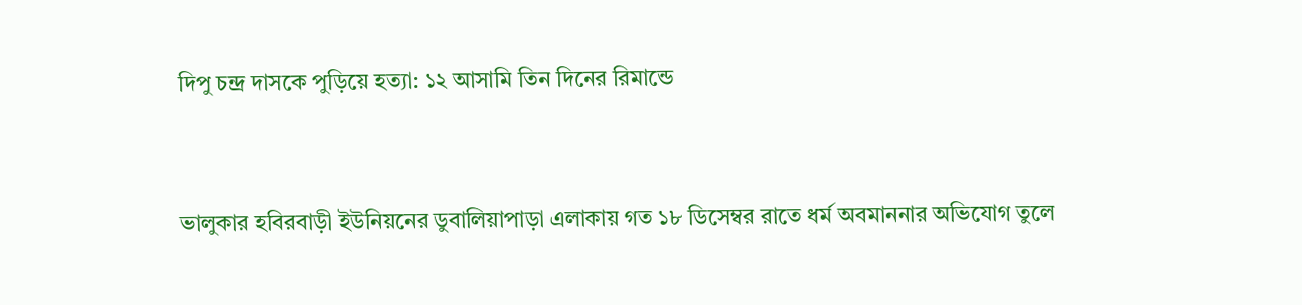দিপু চন্দ্র দাসকে পুড়িয়ে হত্যা: ১২ আসামি তিন দিনের রিমান্ডে


ভালুকার হবিরবাড়ী ইউনিয়নের ডুবালিয়াপাড়া এলাকায় গত ১৮ ডিসেম্বর রাতে ধর্ম অবমাননার অভিযোগ তুলে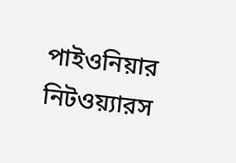পাইওনিয়ার নিটওয়্যারস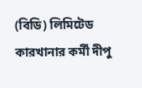(বিডি) লিমিটেড কারখানার কর্মী দীপু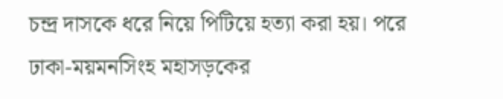চন্দ্র দাসকে ধরে নিয়ে পিটিয়ে হত্যা করা হয়। পরে ঢাকা-ময়মনসিংহ মহাসড়কের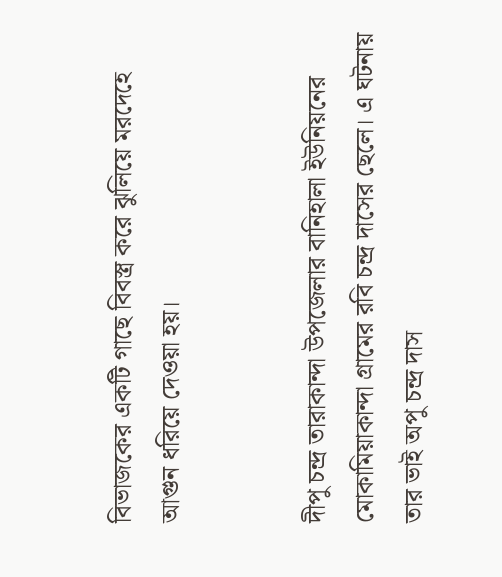বিভাজকের একটি গাছে বিবস্ত্র করে ঝুলিয়ে মরদেহে আগুন ধরিয়ে দেওয়া হয়।


দীপু চন্দ্র তারাকান্দা উপজেলার বানিহালা ইউনিয়নের মোকামিয়াকান্দা গ্রামের রবি চন্দ্র দাসের ছেলে। এ ঘটনায় তার ভাই অপু চন্দ্র দাস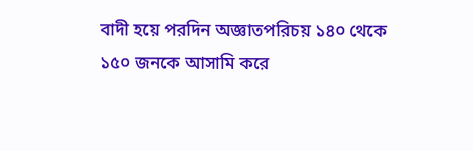বাদী হয়ে পরদিন অজ্ঞাতপরিচয় ১৪০ থেকে ১৫০ জনকে আসামি করে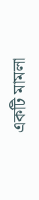একটি মামলা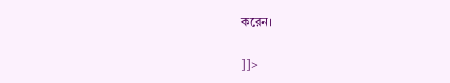করেন।

]]>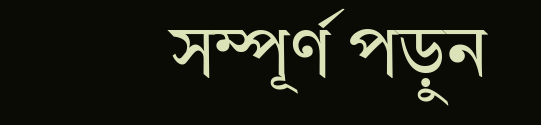সম্পূর্ণ পড়ুন